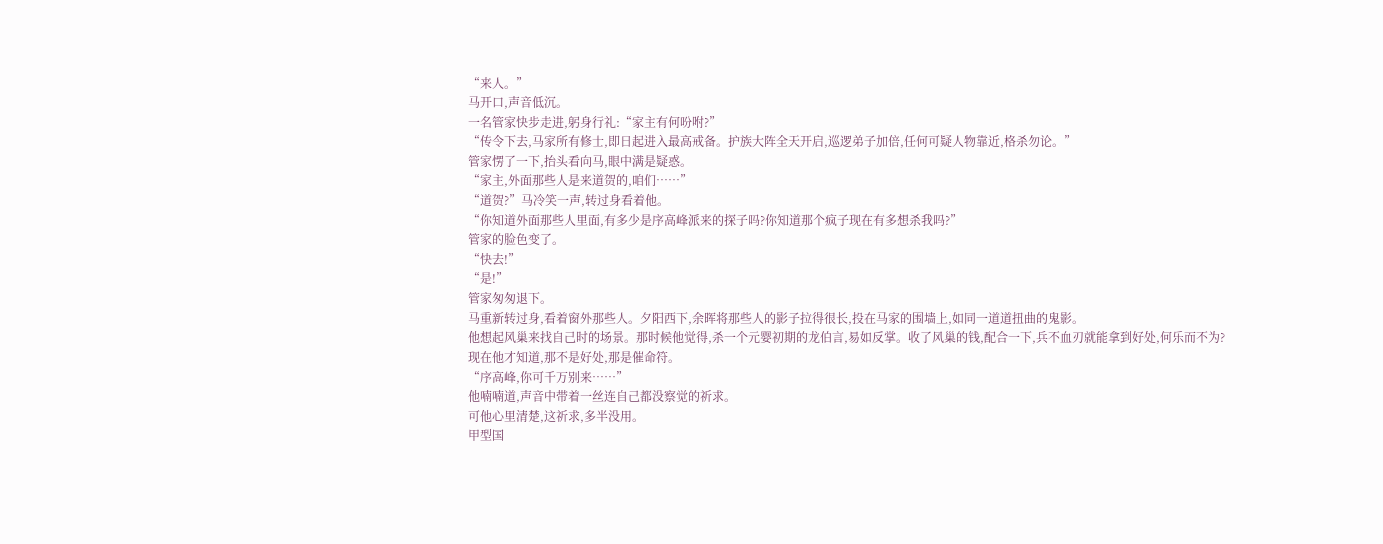“来人。”
马开口,声音低沉。
一名管家快步走进,躬身行礼:“家主有何吩咐?”
“传令下去,马家所有修士,即日起进入最高戒备。护族大阵全天开启,巡逻弟子加倍,任何可疑人物靠近,格杀勿论。”
管家愣了一下,抬头看向马,眼中满是疑惑。
“家主,外面那些人是来道贺的,咱们……”
“道贺?”马冷笑一声,转过身看着他。
“你知道外面那些人里面,有多少是序高峰派来的探子吗?你知道那个疯子现在有多想杀我吗?”
管家的脸色变了。
“快去!”
“是!”
管家匆匆退下。
马重新转过身,看着窗外那些人。夕阳西下,余晖将那些人的影子拉得很长,投在马家的围墙上,如同一道道扭曲的鬼影。
他想起风巢来找自己时的场景。那时候他觉得,杀一个元婴初期的龙伯言,易如反掌。收了风巢的钱,配合一下,兵不血刃就能拿到好处,何乐而不为?
现在他才知道,那不是好处,那是催命符。
“序高峰,你可千万别来……”
他喃喃道,声音中带着一丝连自己都没察觉的祈求。
可他心里清楚,这祈求,多半没用。
甲型国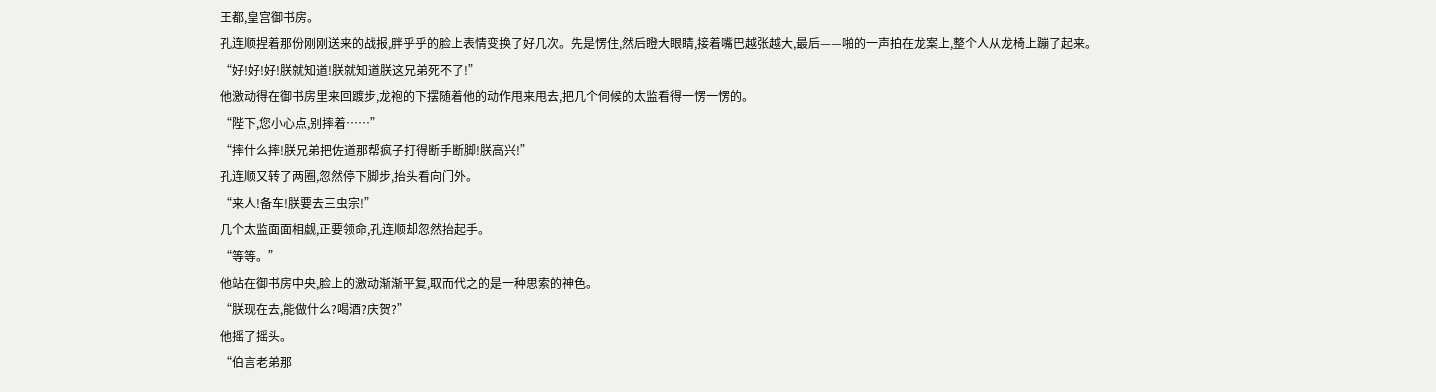王都,皇宫御书房。
孔连顺捏着那份刚刚送来的战报,胖乎乎的脸上表情变换了好几次。先是愣住,然后瞪大眼睛,接着嘴巴越张越大,最后——啪的一声拍在龙案上,整个人从龙椅上蹦了起来。
“好!好!好!朕就知道!朕就知道朕这兄弟死不了!”
他激动得在御书房里来回踱步,龙袍的下摆随着他的动作甩来甩去,把几个伺候的太监看得一愣一愣的。
“陛下,您小心点,别摔着……”
“摔什么摔!朕兄弟把佐道那帮疯子打得断手断脚!朕高兴!”
孔连顺又转了两圈,忽然停下脚步,抬头看向门外。
“来人!备车!朕要去三虫宗!”
几个太监面面相觑,正要领命,孔连顺却忽然抬起手。
“等等。”
他站在御书房中央,脸上的激动渐渐平复,取而代之的是一种思索的神色。
“朕现在去,能做什么?喝酒?庆贺?”
他摇了摇头。
“伯言老弟那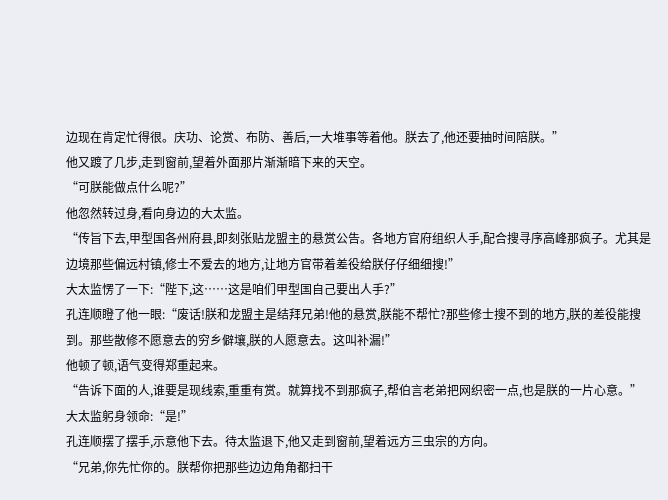边现在肯定忙得很。庆功、论赏、布防、善后,一大堆事等着他。朕去了,他还要抽时间陪朕。”
他又踱了几步,走到窗前,望着外面那片渐渐暗下来的天空。
“可朕能做点什么呢?”
他忽然转过身,看向身边的大太监。
“传旨下去,甲型国各州府县,即刻张贴龙盟主的悬赏公告。各地方官府组织人手,配合搜寻序高峰那疯子。尤其是边境那些偏远村镇,修士不爱去的地方,让地方官带着差役给朕仔仔细细搜!”
大太监愣了一下:“陛下,这……这是咱们甲型国自己要出人手?”
孔连顺瞪了他一眼:“废话!朕和龙盟主是结拜兄弟!他的悬赏,朕能不帮忙?那些修士搜不到的地方,朕的差役能搜到。那些散修不愿意去的穷乡僻壤,朕的人愿意去。这叫补漏!”
他顿了顿,语气变得郑重起来。
“告诉下面的人,谁要是现线索,重重有赏。就算找不到那疯子,帮伯言老弟把网织密一点,也是朕的一片心意。”
大太监躬身领命:“是!”
孔连顺摆了摆手,示意他下去。待太监退下,他又走到窗前,望着远方三虫宗的方向。
“兄弟,你先忙你的。朕帮你把那些边边角角都扫干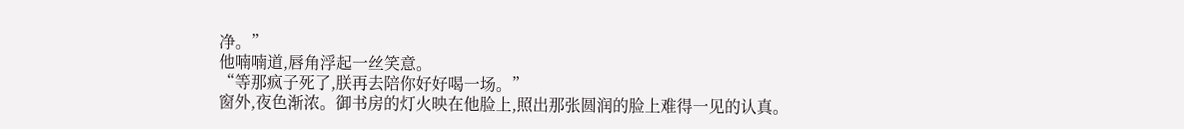净。”
他喃喃道,唇角浮起一丝笑意。
“等那疯子死了,朕再去陪你好好喝一场。”
窗外,夜色渐浓。御书房的灯火映在他脸上,照出那张圆润的脸上难得一见的认真。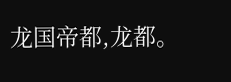龙国帝都,龙都。